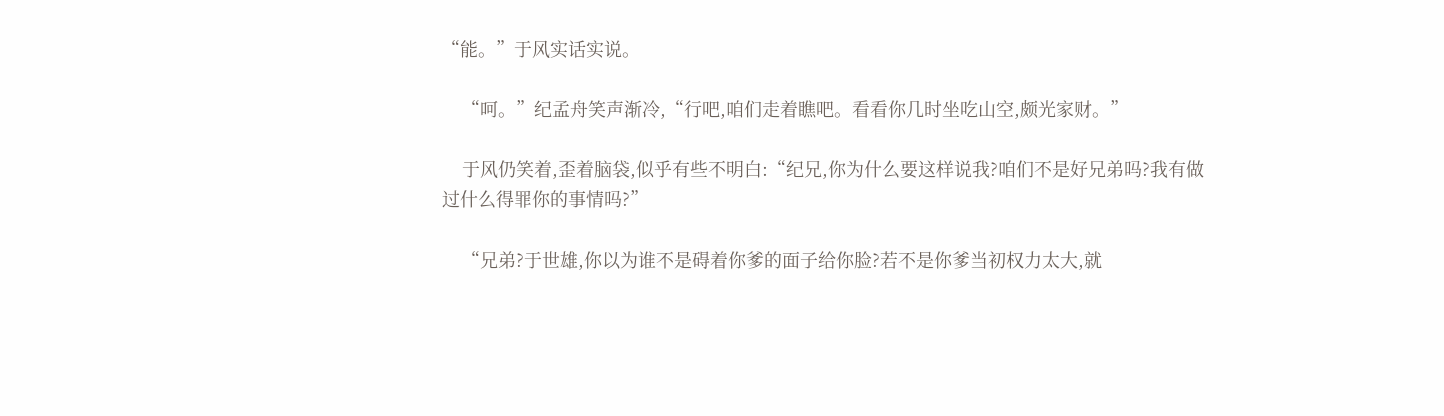“能。”于风实话实说。

    “呵。”纪孟舟笑声渐冷,“行吧,咱们走着瞧吧。看看你几时坐吃山空,颇光家财。”

    于风仍笑着,歪着脑袋,似乎有些不明白:“纪兄,你为什么要这样说我?咱们不是好兄弟吗?我有做过什么得罪你的事情吗?”

    “兄弟?于世雄,你以为谁不是碍着你爹的面子给你脸?若不是你爹当初权力太大,就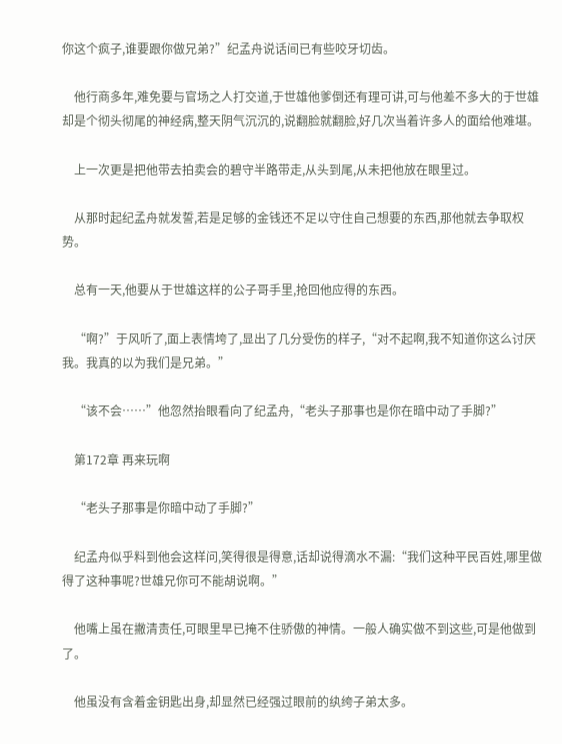你这个疯子,谁要跟你做兄弟?”纪孟舟说话间已有些咬牙切齿。

    他行商多年,难免要与官场之人打交道,于世雄他爹倒还有理可讲,可与他差不多大的于世雄却是个彻头彻尾的神经病,整天阴气沉沉的,说翻脸就翻脸,好几次当着许多人的面给他难堪。

    上一次更是把他带去拍卖会的碧守半路带走,从头到尾,从未把他放在眼里过。

    从那时起纪孟舟就发誓,若是足够的金钱还不足以守住自己想要的东西,那他就去争取权势。

    总有一天,他要从于世雄这样的公子哥手里,抢回他应得的东西。

    “啊?”于风听了,面上表情垮了,显出了几分受伤的样子,“对不起啊,我不知道你这么讨厌我。我真的以为我们是兄弟。”

    “该不会……”他忽然抬眼看向了纪孟舟,“老头子那事也是你在暗中动了手脚?”

    第172章 再来玩啊

    “老头子那事是你暗中动了手脚?”

    纪孟舟似乎料到他会这样问,笑得很是得意,话却说得滴水不漏:“我们这种平民百姓,哪里做得了这种事呢?世雄兄你可不能胡说啊。”

    他嘴上虽在撇清责任,可眼里早已掩不住骄傲的神情。一般人确实做不到这些,可是他做到了。

    他虽没有含着金钥匙出身,却显然已经强过眼前的纨绔子弟太多。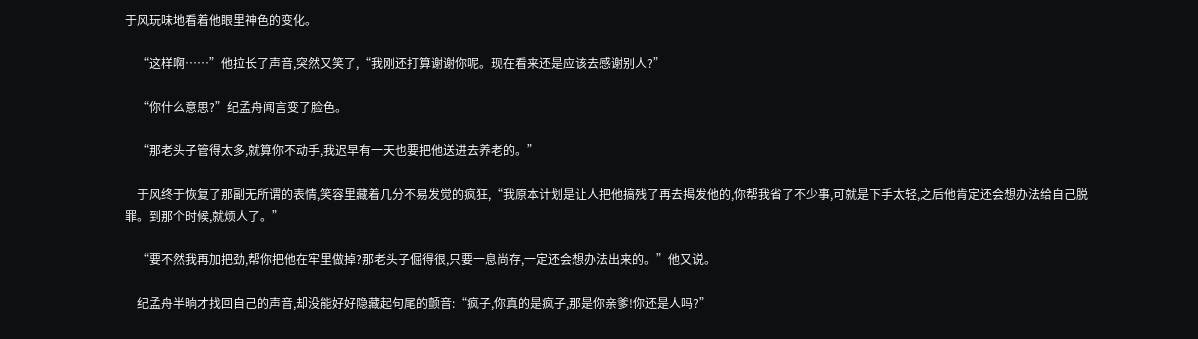于风玩味地看着他眼里神色的变化。

    “这样啊……”他拉长了声音,突然又笑了,“我刚还打算谢谢你呢。现在看来还是应该去感谢别人?”

    “你什么意思?”纪孟舟闻言变了脸色。

    “那老头子管得太多,就算你不动手,我迟早有一天也要把他送进去养老的。”

    于风终于恢复了那副无所谓的表情,笑容里藏着几分不易发觉的疯狂,“我原本计划是让人把他搞残了再去揭发他的,你帮我省了不少事,可就是下手太轻,之后他肯定还会想办法给自己脱罪。到那个时候,就烦人了。”

    “要不然我再加把劲,帮你把他在牢里做掉?那老头子倔得很,只要一息尚存,一定还会想办法出来的。”他又说。

    纪孟舟半晌才找回自己的声音,却没能好好隐藏起句尾的颤音:“疯子,你真的是疯子,那是你亲爹!你还是人吗?”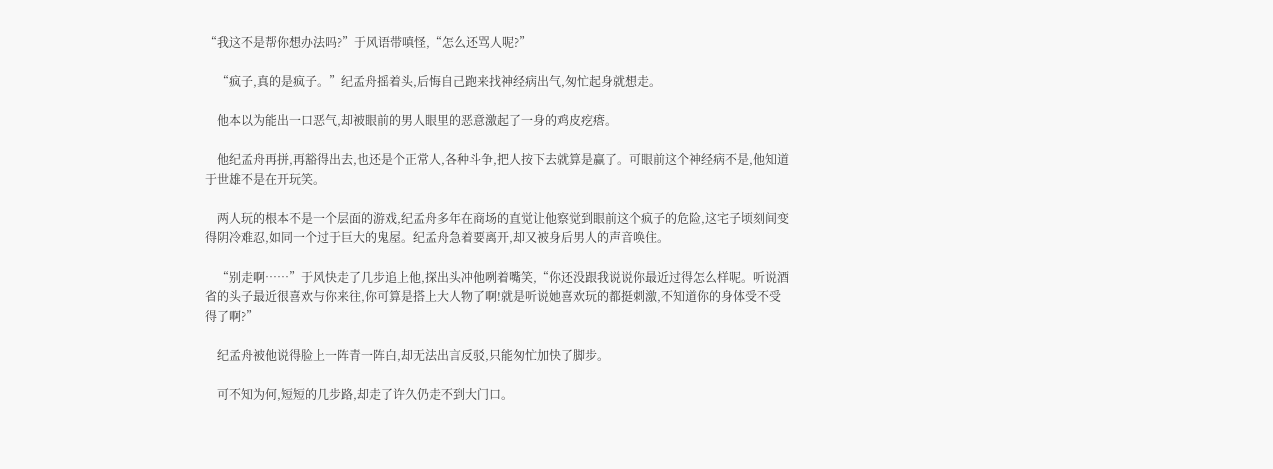“我这不是帮你想办法吗?”于风语带嗔怪,“怎么还骂人呢?”

    “疯子,真的是疯子。”纪孟舟摇着头,后悔自己跑来找神经病出气,匆忙起身就想走。

    他本以为能出一口恶气,却被眼前的男人眼里的恶意激起了一身的鸡皮疙瘩。

    他纪孟舟再拼,再豁得出去,也还是个正常人,各种斗争,把人按下去就算是赢了。可眼前这个神经病不是,他知道于世雄不是在开玩笑。

    两人玩的根本不是一个层面的游戏,纪孟舟多年在商场的直觉让他察觉到眼前这个疯子的危险,这宅子顷刻间变得阴冷难忍,如同一个过于巨大的鬼屋。纪孟舟急着要离开,却又被身后男人的声音唤住。

    “别走啊……”于风快走了几步追上他,探出头冲他咧着嘴笑,“你还没跟我说说你最近过得怎么样呢。听说酒省的头子最近很喜欢与你来往,你可算是搭上大人物了啊!就是听说她喜欢玩的都挺刺激,不知道你的身体受不受得了啊?”

    纪孟舟被他说得脸上一阵青一阵白,却无法出言反驳,只能匆忙加快了脚步。

    可不知为何,短短的几步路,却走了许久仍走不到大门口。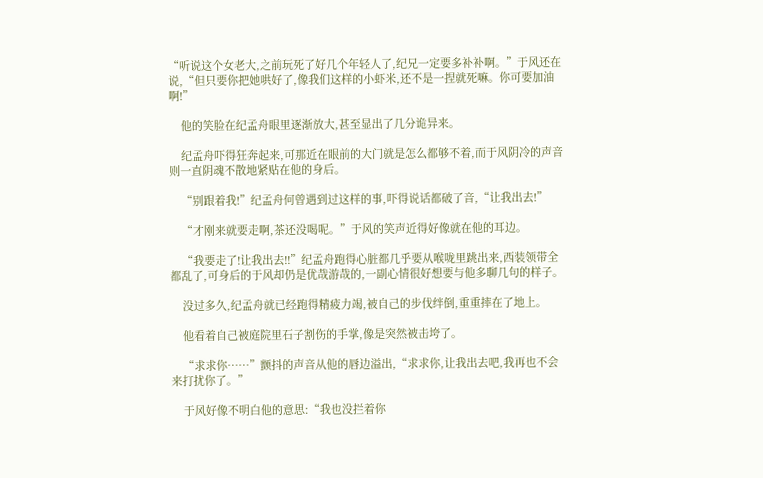“听说这个女老大,之前玩死了好几个年轻人了,纪兄一定要多补补啊。”于风还在说,“但只要你把她哄好了,像我们这样的小虾米,还不是一捏就死嘛。你可要加油啊!”

    他的笑脸在纪孟舟眼里逐渐放大,甚至显出了几分诡异来。

    纪孟舟吓得狂奔起来,可那近在眼前的大门就是怎么都够不着,而于风阴冷的声音则一直阴魂不散地紧贴在他的身后。

    “别跟着我!”纪孟舟何曾遇到过这样的事,吓得说话都破了音,“让我出去!”

    “才刚来就要走啊,茶还没喝呢。”于风的笑声近得好像就在他的耳边。

    “我要走了!让我出去!!”纪孟舟跑得心脏都几乎要从喉咙里跳出来,西装领带全都乱了,可身后的于风却仍是优哉游哉的,一副心情很好想要与他多聊几句的样子。

    没过多久,纪孟舟就已经跑得精疲力竭,被自己的步伐绊倒,重重摔在了地上。

    他看着自己被庭院里石子割伤的手掌,像是突然被击垮了。

    “求求你……”颤抖的声音从他的唇边溢出,“求求你,让我出去吧,我再也不会来打扰你了。”

    于风好像不明白他的意思:“我也没拦着你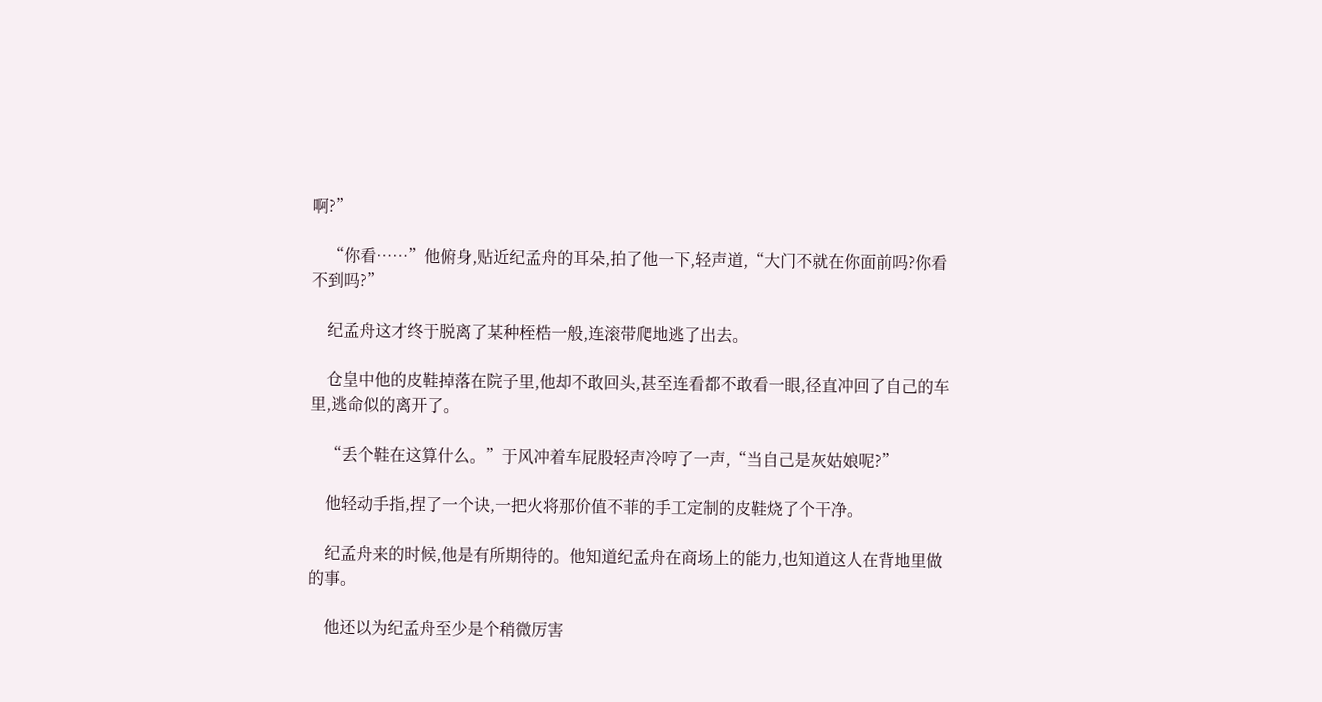啊?”

    “你看……”他俯身,贴近纪孟舟的耳朵,拍了他一下,轻声道,“大门不就在你面前吗?你看不到吗?”

    纪孟舟这才终于脱离了某种桎梏一般,连滚带爬地逃了出去。

    仓皇中他的皮鞋掉落在院子里,他却不敢回头,甚至连看都不敢看一眼,径直冲回了自己的车里,逃命似的离开了。

    “丢个鞋在这算什么。”于风冲着车屁股轻声冷哼了一声,“当自己是灰姑娘呢?”

    他轻动手指,捏了一个诀,一把火将那价值不菲的手工定制的皮鞋烧了个干净。

    纪孟舟来的时候,他是有所期待的。他知道纪孟舟在商场上的能力,也知道这人在背地里做的事。

    他还以为纪孟舟至少是个稍微厉害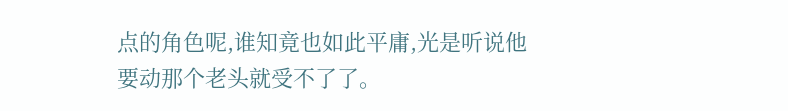点的角色呢,谁知竟也如此平庸,光是听说他要动那个老头就受不了了。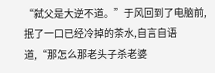“弑父是大逆不道。”于风回到了电脑前,抿了一口已经冷掉的茶水,自言自语道,“那怎么那老头子杀老婆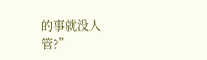的事就没人管?”